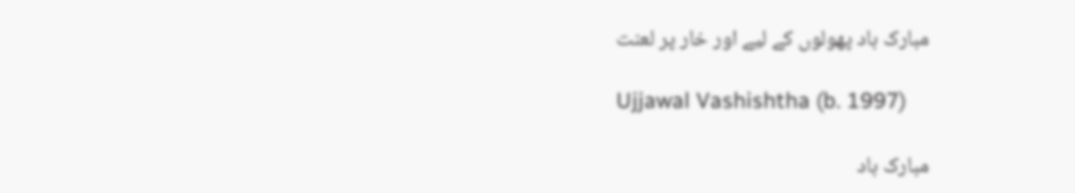مبارک باد پھولوں کے لیے اور خار پر لعنت

Ujjawal Vashishtha (b. 1997)

مبارک باد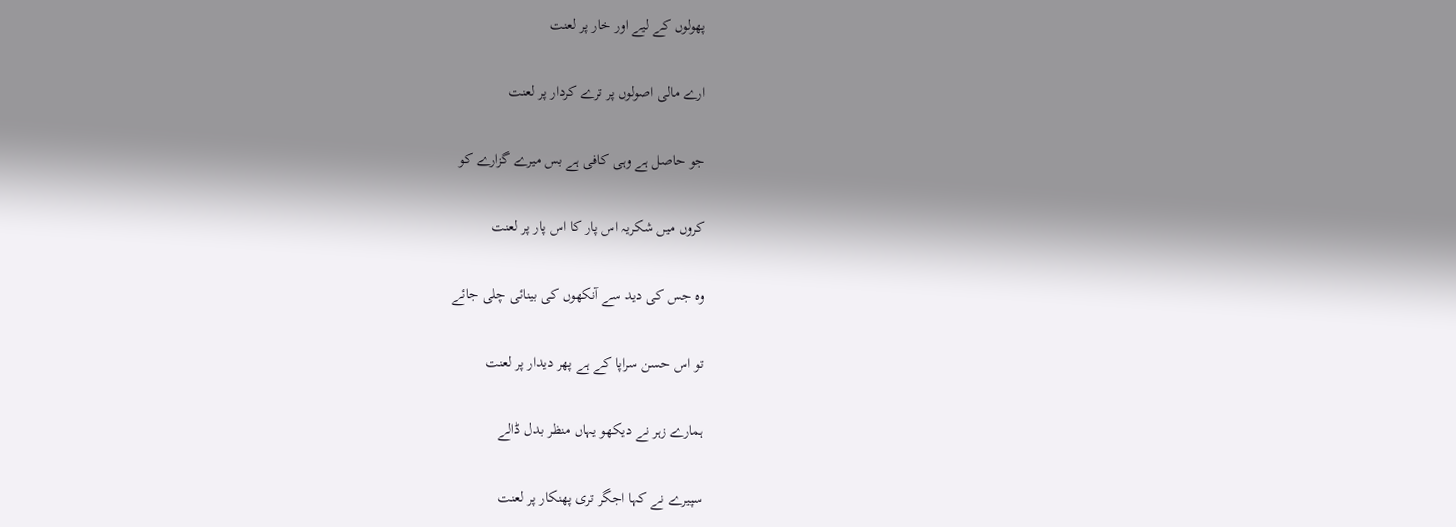پھولوں کے لیے اور خار پر لعنت

ارے مالی اصولوں پر ترے کردار پر لعنت

جو حاصل ہے وہی کافی ہے بس میرے گزارے کو

کروں میں شکریہ اس پار کا اس پار پر لعنت

وہ جس کی دید سے آنکھوں کی بینائی چلی جائے

تو اس حسن سراپا کے ہے پھر دیدار پر لعنت

ہمارے زہر نے دیکھو یہاں منظر بدل ڈالے

سپیرے نے کہا اجگر تری پھنکار پر لعنت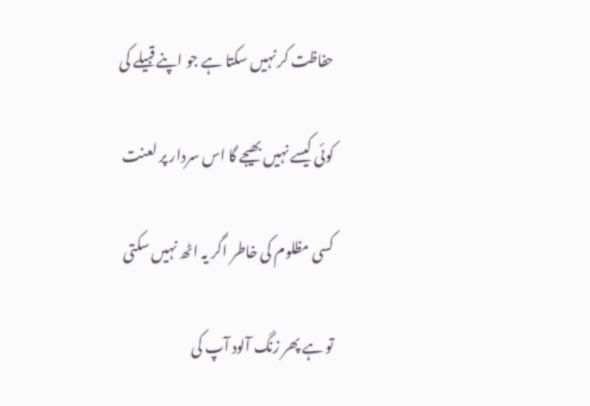حفاظت کر نہیں سکتا ہے جو اپنے قبیلے کی

کوئی کیسے نہیں بھیجے گا اس سردار پر لعنت

کسی مظلوم کی خاطر اگر یہ اٹھ نہیں سکتی

تو ہے پھر زنگ آلود آپ کی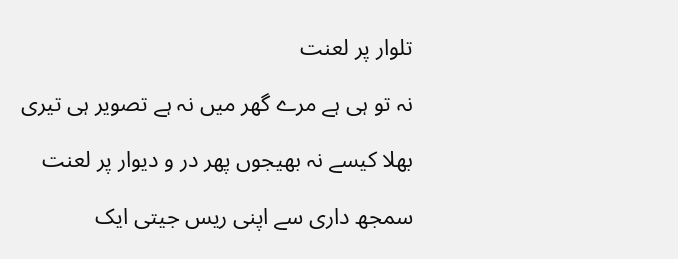تلوار پر لعنت

نہ تو ہی ہے مرے گھر میں نہ ہے تصویر ہی تیری

بھلا کیسے نہ بھیجوں پھر در و دیوار پر لعنت

سمجھ داری سے اپنی ریس جیتی ایک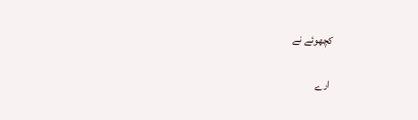کچھوئے نے

ارے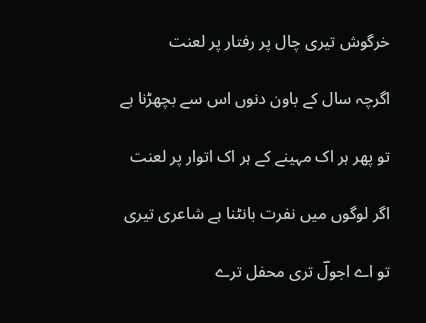خرگوش تیری چال پر رفتار پر لعنت

اگرچہ سال کے باون دنوں اس سے بچھڑنا ہے

تو پھر ہر اک مہینے کے ہر اک اتوار پر لعنت

اگر لوگوں میں نفرت بانٹنا ہے شاعری تیری

تو اے اجولؔ تری محفل ترے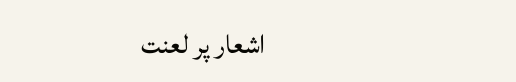اشعار پر لعنت